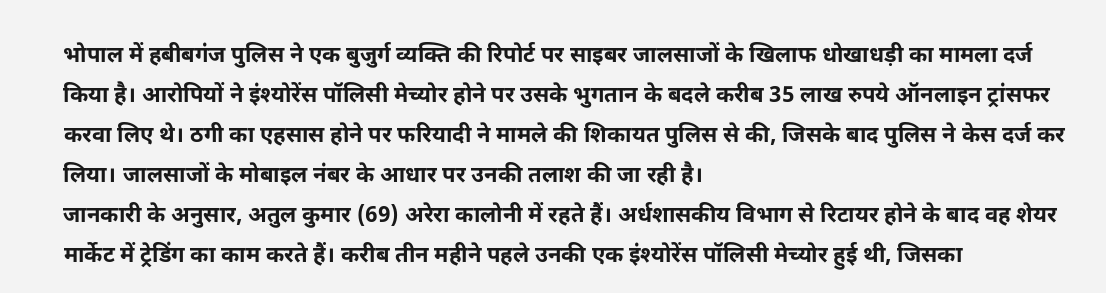भोपाल में हबीबगंज पुलिस ने एक बुजुर्ग व्यक्ति की रिपोर्ट पर साइबर जालसाजों के खिलाफ धोखाधड़ी का मामला दर्ज किया है। आरोपियों ने इंश्योरेंस पॉलिसी मेच्योर होने पर उसके भुगतान के बदले करीब 35 लाख रुपये ऑनलाइन ट्रांसफर करवा लिए थे। ठगी का एहसास होने पर फरियादी ने मामले की शिकायत पुलिस से की, जिसके बाद पुलिस ने केस दर्ज कर लिया। जालसाजों के मोबाइल नंबर के आधार पर उनकी तलाश की जा रही है।
जानकारी के अनुसार, अतुल कुमार (69) अरेरा कालोनी में रहते हैं। अर्धशासकीय विभाग से रिटायर होने के बाद वह शेयर मार्केट में ट्रेडिंग का काम करते हैं। करीब तीन महीने पहले उनकी एक इंश्योरेंस पॉलिसी मेच्योर हुई थी, जिसका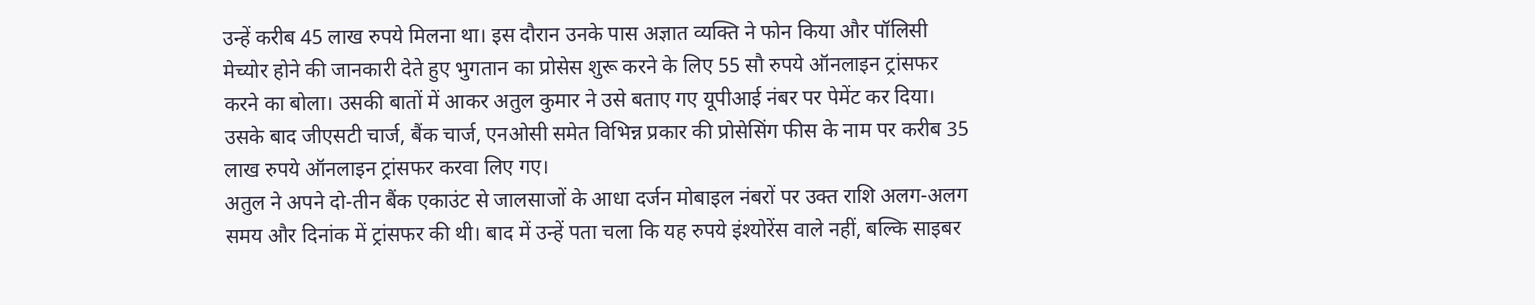उन्हें करीब 45 लाख रुपये मिलना था। इस दौरान उनके पास अज्ञात व्यक्ति ने फोन किया और पॉलिसी मेच्योर होने की जानकारी देते हुए भुगतान का प्रोसेस शुरू करने के लिए 55 सौ रुपये ऑनलाइन ट्रांसफर करने का बोला। उसकी बातों में आकर अतुल कुमार ने उसे बताए गए यूपीआई नंबर पर पेमेंट कर दिया। उसके बाद जीएसटी चार्ज, बैंक चार्ज, एनओसी समेत विभिन्न प्रकार की प्रोसेसिंग फीस के नाम पर करीब 35 लाख रुपये ऑनलाइन ट्रांसफर करवा लिए गए।
अतुल ने अपने दो-तीन बैंक एकाउंट से जालसाजों के आधा दर्जन मोबाइल नंबरों पर उक्त राशि अलग-अलग समय और दिनांक में ट्रांसफर की थी। बाद में उन्हें पता चला कि यह रुपये इंश्योरेंस वाले नहीं, बल्कि साइबर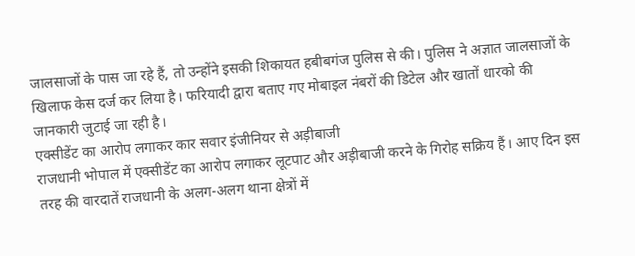जालसाजों के पास जा रहे हैं, तो उन्होंने इसकी शिकायत हबीबगंज पुलिस से की। पुलिस ने अज्ञात जालसाजों के खिलाफ केस दर्ज कर लिया है। फरियादी द्वारा बताए गए मोबाइल नंबरों की डिटेल और खातों धारको की जानकारी जुटाई जा रही है।
एक्सीडेंट का आरोप लगाकर कार सवार इंजीनियर से अड़ीबाजी
राजधानी भोपाल में एक्सीडेंट का आरोप लगाकर लूटपाट और अड़ीबाजी करने के गिरोह सक्रिय हैं। आए दिन इस तरह की वारदातें राजधानी के अलग-अलग थाना क्षेत्रों में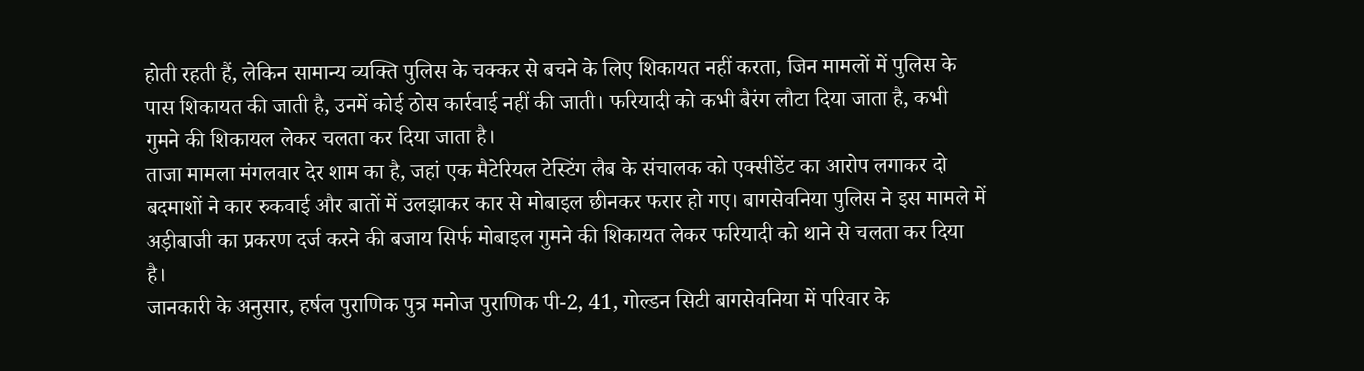होती रहती हैं, लेकिन सामान्य व्यक्ति पुलिस के चक्कर से बचने के लिए शिकायत नहीं करता, जिन मामलों में पुलिस के पास शिकायत की जाती है, उनमें कोई ठोस कार्रवाई नहीं की जाती। फरियादी को कभी बैरंग लौटा दिया जाता है, कभी गुमने की शिकायल लेकर चलता कर दिया जाता है।
ताजा मामला मंगलवार देर शाम का है, जहां एक मैटेरियल टेस्टिंग लैब के संचालक को एक्सीडेंट का आरोप लगाकर दो बदमाशों ने कार रुकवाई और बातों में उलझाकर कार से मोबाइल छीनकर फरार हो गए। बागसेवनिया पुलिस ने इस मामले में अड़ीबाजी का प्रकरण दर्ज करने की बजाय सिर्फ मोबाइल गुमने की शिकायत लेकर फरियादी को थाने से चलता कर दिया है।
जानकारी के अनुसार, हर्षल पुराणिक पुत्र मनोज पुराणिक पी-2, 41, गोल्डन सिटी बागसेवनिया में परिवार के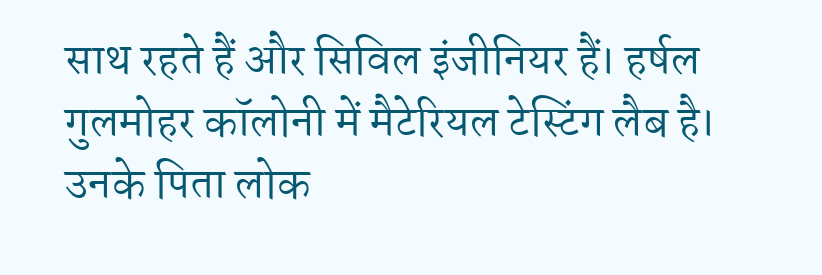साथ रहते हैं और सिविल इंजीनियर हैं। हर्षल गुलमोहर कॉलोनी में मैटेरियल टेस्टिंग लैब है। उनके पिता लोक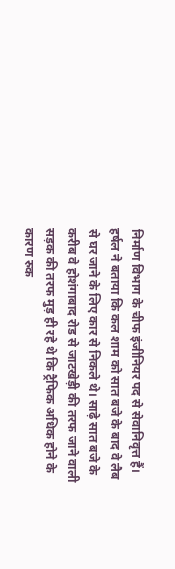निर्माण विभाग के चीफ इंजीनियर पद से सेवानिवृत्त हैं। हर्षल ने बताया कि कल शाम को सात बजे के बाद वे लैब से घर जाने के लिए कार से निकले थे। साढ़े सात बजे के करीब वे होशंगाबाद रोड से जाटखेड़ी की तरफ जाने वाली सड़क की तरफ मुड़ ही रहे थे कि ट्रैफिक अधिक होने के कारण रुक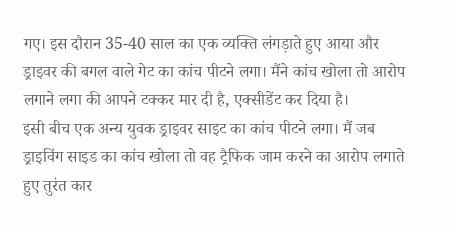गए। इस दौरान 35-40 साल का एक व्यक्ति लंगड़ाते हुए आया और ड्राइवर की बगल वाले गेट का कांच पीटने लगा। मैंने कांच खोला तो आरोप लगाने लगा की आपने टक्कर मार दी है, एक्सीडेंट कर दिया है।
इसी बीच एक अन्य युवक ड्राइवर साइट का कांच पीटने लगा। मैं जब ड्राइविंग साइड का कांच खोला तो वह ट्रैफिक जाम करने का आरोप लगाते हुए तुरंत कार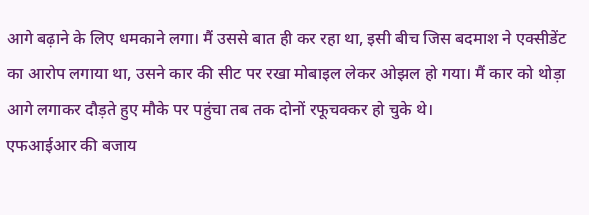आगे बढ़ाने के लिए धमकाने लगा। मैं उससे बात ही कर रहा था, इसी बीच जिस बदमाश ने एक्सीडेंट का आरोप लगाया था, उसने कार की सीट पर रखा मोबाइल लेकर ओझल हो गया। मैं कार को थोड़ा आगे लगाकर दौड़ते हुए मौके पर पहुंचा तब तक दोनों रफूचक्कर हो चुके थे।
एफआईआर की बजाय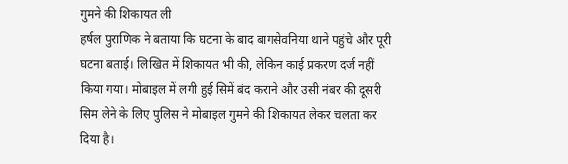गुमने की शिकायत ली
हर्षल पुराणिक ने बताया कि घटना के बाद बागसेवनिया थाने पहुंचे और पूरी घटना बताई। लिखित में शिकायत भी की, लेकिन काई प्रकरण दर्ज नहीं किया गया। मोबाइल में लगी हुई सिमें बंद कराने और उसी नंबर की दूसरी सिम लेने के लिए पुलिस ने मोबाइल गुमने की शिकायत लेकर चलता कर दिया है।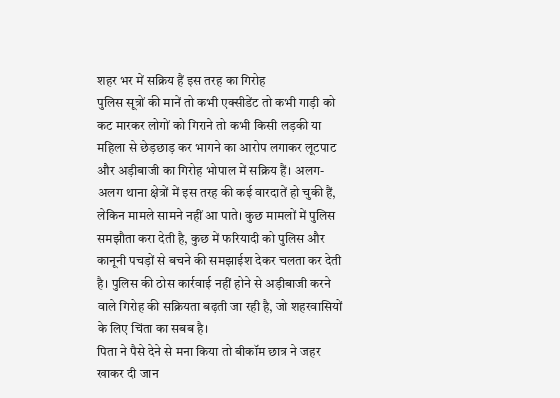शहर भर में सक्रिय हैं इस तरह का गिरोह
पुलिस सूत्रों की मानें तो कभी एक्सीडेंट तो कभी गाड़ी को कट मारकर लोगों को गिराने तो कभी किसी लड़की या महिला से छेड़छाड़ कर भागने का आरोप लगाकर लूटपाट और अड़ीबाजी का गिरोह भोपाल में सक्रिय हैं। अलग-अलग थाना क्षेत्रों में इस तरह की कई वारदातें हो चुकी हैं, लेकिन मामले सामने नहीं आ पाते। कुछ मामलों में पुलिस समझौता करा देती है, कुछ में फरियादी को पुलिस और कानूनी पचड़ों से बचने की समझाईश देकर चलता कर देती है। पुलिस की ठोस कार्रवाई नहीं होने से अड़ीबाजी करने वाले गिरोह की सक्रियता बढ़ती जा रही है, जो शहरवासियों के लिए चिंता का सबब है।
पिता ने पैसे देने से मना किया तो बीकॉम छात्र ने जहर खाकर दी जान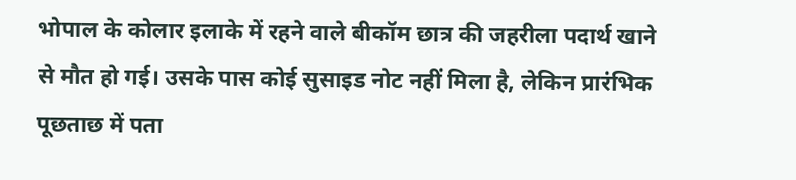भोपाल के कोलार इलाके में रहने वाले बीकॉम छात्र की जहरीला पदार्थ खाने से मौत हो गई। उसके पास कोई सुसाइड नोट नहीं मिला है, लेकिन प्रारंभिक पूछताछ में पता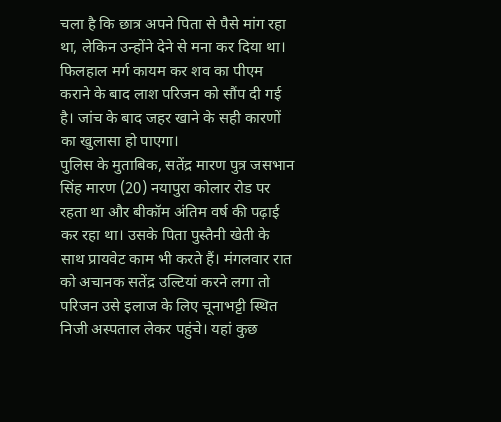चला है कि छात्र अपने पिता से पैसे मांग रहा था, लेकिन उन्होंने देने से मना कर दिया था। फिलहाल मर्ग कायम कर शव का पीएम कराने के बाद लाश परिजन को सौंप दी गई है। जांच के बाद जहर खाने के सही कारणों का खुलासा हो पाएगा।
पुलिस के मुताबिक, सतेंद्र मारण पुत्र जसभान सिंह मारण (20) नयापुरा कोलार रोड पर रहता था और बीकॉम अंतिम वर्ष की पढ़ाई कर रहा था। उसके पिता पुस्तैनी खेती के साथ प्रायवेट काम भी करते हैं। मंगलवार रात को अचानक सतेंद्र उल्टियां करने लगा तो परिजन उसे इलाज के लिए चूनाभट्टी स्थित निजी अस्पताल लेकर पहुंचे। यहां कुछ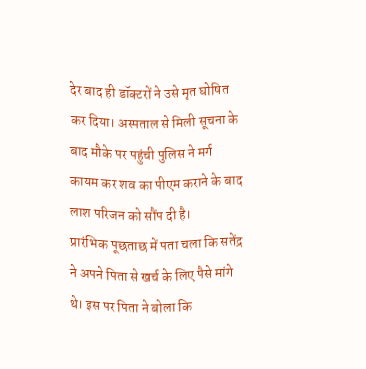देर बाद ही डॉक्टरों ने उसे मृत घोषित कर दिया। अस्पताल से मिली सूचना के बाद मौके पर पहुंची पुलिस ने मर्ग कायम कर शव का पीएम कराने के बाद लाश परिजन को सौंप दी है।
प्रारंभिक पूछताछ में पता चला कि सतेंद्र ने अपने पिता से खर्च के लिए पैसे मांगे थे। इस पर पिता ने बोला कि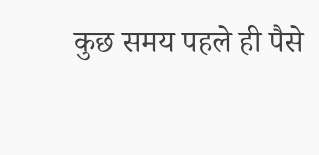कुछ समय पहले ही पैसे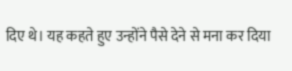दिए थे। यह कहते हुए उन्होंने पैसे देने से मना कर दिया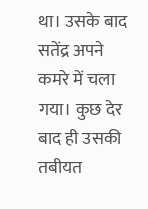था। उसके बाद सतेंद्र अपने कमरे में चला गया। कुछ देर बाद ही उसकी तबीयत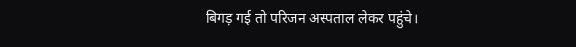बिगड़ गई तो परिजन अस्पताल लेकर पहुंचे।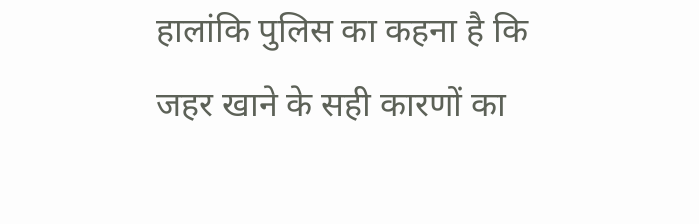हालांकि पुलिस का कहना है कि जहर खाने के सही कारणों का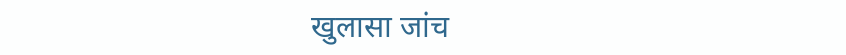खुलासा जांच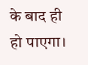के बाद ही हो पाएगा।